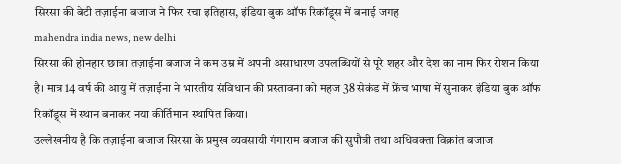सिरसा की बेटी तज़ाईना बजाज ने फिर रचा इतिहास, इंडिया बुक ऑफ रिकॉड्र्स में बनाई जगह
mahendra india news, new delhi
सिरसा की होनहार छात्रा तज़ाईना बजाज ने कम उम्र में अपनी असाधारण उपलब्धियों से पूरे शहर और देश का नाम फिर रोशन किया है। मात्र 14 वर्ष की आयु में तज़ाईना ने भारतीय संविधान की प्रस्तावना को महज 38 सेकंड में फ्रेंच भाषा में सुनाकर इंडिया बुक ऑफ रिकॉड्र्स में स्थान बनाकर नया कीर्तिमान स्थापित किया।
उल्लेखनीय है कि तज़ाईना बजाज सिरसा के प्रमुख व्यवसायी गंगाराम बजाज की सुपौत्री तथा अधिवक्ता विक्रांत बजाज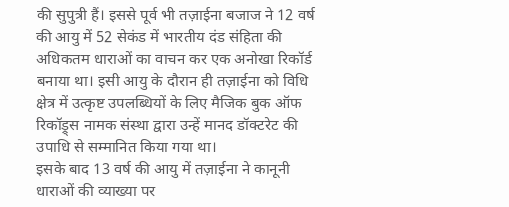की सुपुत्री हैं। इससे पूर्व भी तज़ाईना बजाज ने 12 वर्ष की आयु में 52 सेकंड में भारतीय दंड संहिता की अधिकतम धाराओं का वाचन कर एक अनोखा रिकॉर्ड बनाया था। इसी आयु के दौरान ही तज़ाईना को विधि क्षेत्र में उत्कृष्ट उपलब्धियों के लिए मैजिक बुक ऑफ रिकॉड्र्स नामक संस्था द्वारा उन्हें मानद डॉक्टरेट की उपाधि से सम्मानित किया गया था।
इसके बाद 13 वर्ष की आयु में तज़ाईना ने कानूनी धाराओं की व्याख्या पर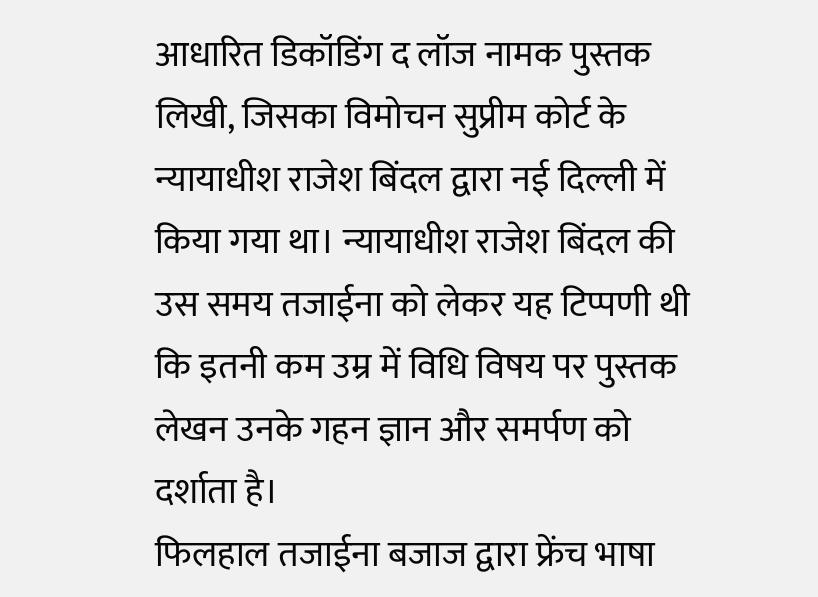आधारित डिकॉडिंग द लॉज नामक पुस्तक लिखी, जिसका विमोचन सुप्रीम कोर्ट के न्यायाधीश राजेश बिंदल द्वारा नई दिल्ली में किया गया था। न्यायाधीश राजेश बिंदल की उस समय तजाईना को लेकर यह टिप्पणी थी कि इतनी कम उम्र में विधि विषय पर पुस्तक लेखन उनके गहन ज्ञान और समर्पण को दर्शाता है।
फिलहाल तजाईना बजाज द्वारा फ्रेंच भाषा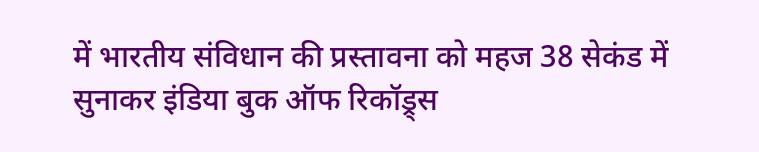में भारतीय संविधान की प्रस्तावना को महज 38 सेकंड में सुनाकर इंडिया बुक ऑफ रिकॉड्र्स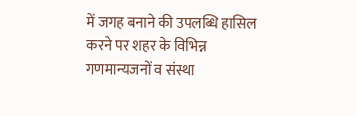में जगह बनाने की उपलब्धि हासिल करने पर शहर के विभिन्न गणमान्यजनों व संस्था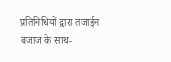प्रतिनिधियों द्वारा तजाईन बजाज के साथ-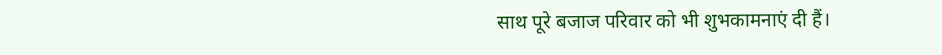साथ पूरे बजाज परिवार को भी शुभकामनाएं दी हैं।